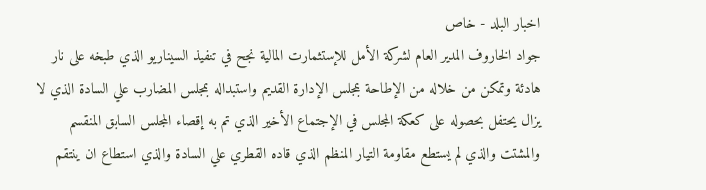اخبار البلد - خاص
جواد الخاروف المدير العام لشركة الأمل للإستثمارت المالية نجح في تنفيذ السيناريو الذي طبخه على نار هادئة وتمكن من خلاله من الإطاحة بمجلس الإدارة القديم واستبداله بمجلس المضارب علي السادة الذي لا يزال يحتفل بحصوله على كعكة المجلس في الإجتماع الأخير الذي تم به إقصاء المجلس السابق المنقسم والمشتت والذي لم يستطع مقاومة التيار المنظم الذي قاده القطري علي السادة والذي استطاع ان ينتقم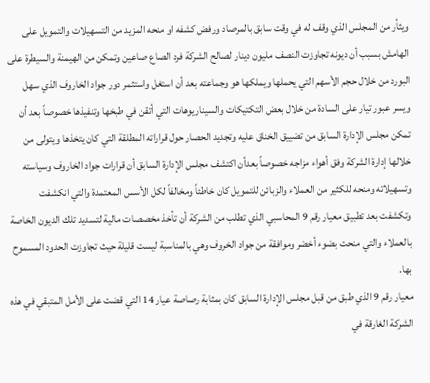ويثأر من المجلس الذي وقف له في وقت سابق بالمرصاد ورفض كشفه او منحه المزيد من التسهيلات والتمويل على الهامش بسبب أن ديونه تجاوزت النصف مليون دينار لصالح الشركة فرد الصاع صاعين وتمكن من الهيمنة والسيطرة على البورد من خلال حجم الأسهم التي يحملها ويملكها هو وجماعته بعد أن استغل واستثمر دور جواد الخاروف الذي سهل ويسر عبور تيار على السادة من خلال بعض التكتيكات والسيناريوهات التي أتقن في طبخها وتنفيذها خصوصاً بعد أن تمكن مجلس الإدارة السابق من تضييق الخناق عليه وتجديد الحصار حول قراراته المطلقة التي كان يتخذها ويتولى من خلالها إدارة الشركة وفق أهواء مزاجه خصوصاً بعدأن اكتشف مجلس الإدارة السابق أن قرارات جواد الخاروف وسياسته وتسهيلاته ومنحه للكثير من العملاء والزبائن للتمويل كان خاطئاً ومخالفاً لكل الأسس المعتمدة والتي انكشفت وتكشفت بعد تطبيق معيار رقم 9 المحاسبي الذي تطلب من الشركة أن تأخذ مخصصات مالية لتسديد تلك الديون الخاصة بالعملاء والتي منحت بضوء أخضر وموافقة من جواد الخروف وهي بالمناسبة ليست قليلة حيث تجاوزت الحدود المسموح بها.
معيار رقم 9 الذي طبق من قبل مجلس الإدارة السابق كان بمثابة رصاصة عيار 14 التي قضت على الأمل المتبقي في هذه الشركة الغارقة في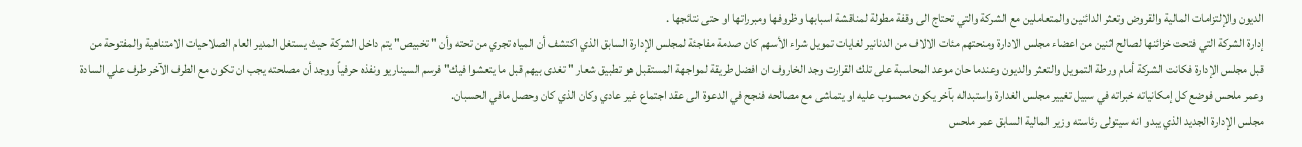الديون والإلتزامات المالية والقروض وتعثر الدائنين والمتعاملين مع الشركة والتي تحتاج الى وقفة مطولة لمناقشة اسبابها وظروفها ومبرراتها او حتى نتائجها .
إدارة الشركة التي فتحت خزائنها لصالح اثنين من اعضاء مجلس الادارة ومنحتهم مئات الالاف من الدنانير لغايات تمويل شراء الأسهم كان صدمة مفاجئة لمجلس الإدارة السابق الذي اكتشف أن المياه تجري من تحته وأن " تخبيص" يتم داخل الشركة حيث يستغل المدير العام الصلاحيات الامتناهية والمفتوحة من قبل مجلس الإدارة فكانت الشركة أمام ورطة التمويل والتعثر والديون وعندما حان موعد المحاسبة على تلك القرارت وجد الخاروف ان افضل طريقة لمواجهة المستقبل هو تطبيق شعار " تغدى بيهم قبل ما يتعشوا فيك" فرسم السيناريو ونفذه حرفياً ووجد أن مصلحته يجب ان تكون مع الطرف الآخر طرف علي السادة وعمر ملحس فوضع كل إمكانياته خبراته في سبيل تغيير مجلس الغدارة واستبداله بآخر يكون محسوب عليه او يتماشى مع مصالحه فنجح في الدعوة الى عقد اجتماع غير عادي وكان الذي كان وحصل مافي الحسبان.
مجلس الإدارة الجديد الذي يبدو انه سيتولى رئاسته وزير المالية السابق عمر ملحس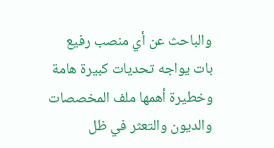والباحث عن أي منصب رفيع بات يواجه تحديات كبيرة هامة وخطيرة أهمها ملف المخصصات والديون والتعثر في ظل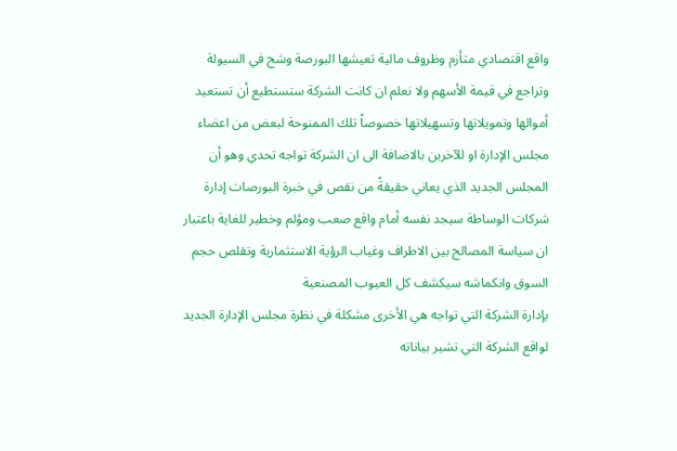واقع اقتصادي متأزم وظروف مالية تعيشها البورصة وشح في السيولة وتراجع في قيمة الأسهم ولا نعلم ان كانت الشركة ستستطيع أن تستعيد أموالها وتمويلاتها وتسهيلاتها خصوصاً تلك الممنوحة لبعض من اعضاء مجلس الإدارة او للآخرين بالاضافة الى ان الشركة تواجه تحدي وهو أن المجلس الجديد الذي يعاني حقيقةً من نقص في خبرة البورصات إدارة شركات الوساطة سيجد نفسه أمام واقع صعب ومؤلم وخطير للغاية باعتبار ان سياسة المصالح بين الاطراف وغياب الرؤية الاستثمارية وتقلص حجم السوق وانكماشه سيكشف كل العيوب المصنعية
بإدارة الشركة التي تواجه هي الأخرى مشكلة في نظرة مجلس الإدارة الجديد لواقع الشركة التي تشير بياناته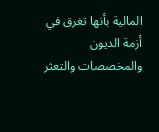المالية بأنها تغرق في أزمة الديون والمخصصات والتعثر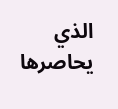الذي يحاصرها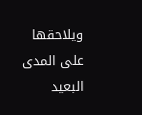ويلاحقها على المدى البعيد